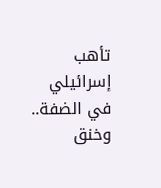تأهب إسرائيلي في الضفة.. وخنق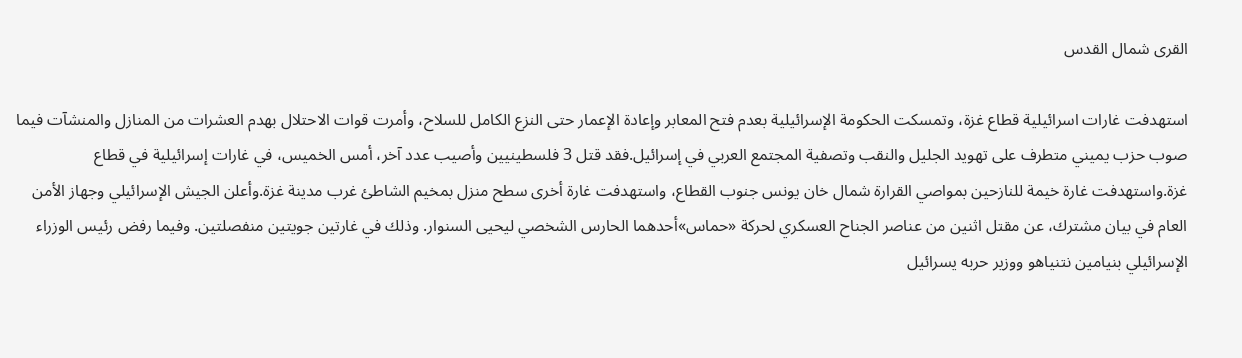القرى شمال القدس

استهدفت غارات اسرائيلية قطاع غزة، وتمسكت الحكومة الإسرائيلية بعدم فتح المعابر وإعادة الإعمار حتى النزع الكامل للسلاح، وأمرت قوات الاحتلال بهدم العشرات من المنازل والمنشآت فيما صوب حزب يميني متطرف على تهويد الجليل والنقب وتصفية المجتمع العربي في إسرائيل.فقد قتل 3 فلسطينيين وأصيب عدد آخر، أمس الخميس، في غارات إسرائيلية في قطاع غزة.واستهدفت غارة خيمة للنازحين بمواصي القرارة شمال خان يونس جنوب القطاع، واستهدفت غارة أخرى سطح منزل بمخيم الشاطئ غرب مدينة غزة.وأعلن الجيش الإسرائيلي وجهاز الأمن العام في بيان مشترك، عن مقتل اثنين من عناصر الجناح العسكري لحركة «حماس»أحدهما الحارس الشخصي ليحيى السنوار. وذلك في غارتين جويتين منفصلتين. وفيما رفض رئيس الوزراء الإسرائيلي بنيامين نتنياهو ووزير حربه يسرائيل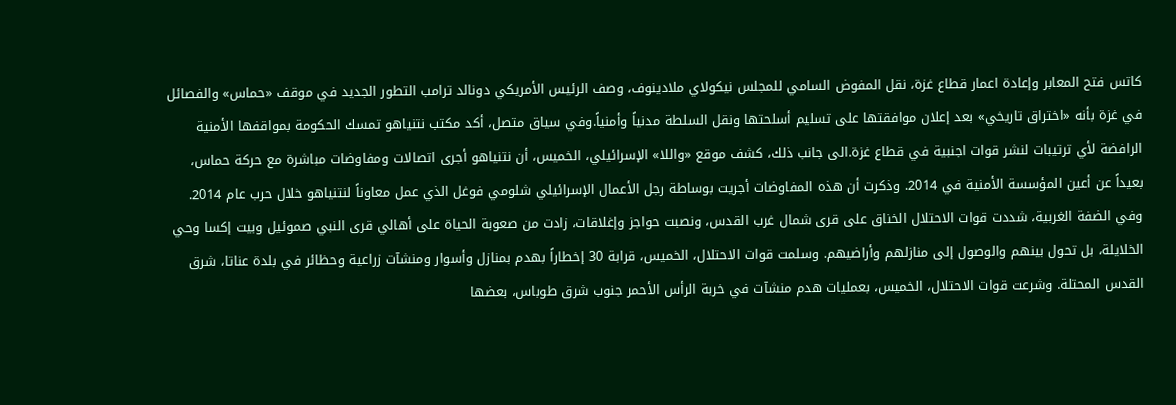كاتس فتح المعابر وإعادة اعمار قطاع غزة، نقل المفوض السامي للمجلس نيكولاي ملادينوف، وصف الرئيس الأمريكي دونالد ترامب التطور الجديد في موقف «حماس» والفصائل في غزة بأنه «اختراق تاريخي» بعد إعلان موافقتها على تسليم أسلحتها ونقل السلطة مدنياً وأمنياً.وفي سياق متصل، أكد مكتب نتنياهو تمسك الحكومة بمواقفها الأمنية الرافضة لأي ترتيبات لنشر قوات اجنبية في قطاع غزة.الى جانب ذلك، كشف موقع «واللا» الإسرائيلي، الخميس، أن نتنياهو أجرى اتصالات ومفاوضات مباشرة مع حركة حماس، بعيداً عن أعين المؤسسة الأمنية في 2014. وذكرت أن هذه المفاوضات أجريت بوساطة رجل الأعمال الإسرائيلي شلومي فوغل الذي عمل معاوناً لنتنياهو خلال حرب عام 2014. وفي الضفة الغربية، شددت قوات الاحتلال الخناق على قرى شمال غرب القدس، ونصبت حواجز وإغلاقات، زادت من صعوبة الحياة على أهالي قرى النبي صموئيل وبيت إكسا وحي الخلايلة، بل تحول بينهم والوصول إلى منازلهم وأراضيهم. وسلمت قوات الاحتلال، الخميس، قرابة 30 إخطاراً بهدم بمنازل وأسوار ومنشآت زراعية وحظائر في بلدة عناتا، شرق القدس المحتلة. وشرعت قوات الاحتلال، الخميس، بعمليات هدم منشآت في خربة الرأس الأحمر جنوب شرق طوباس، بعضها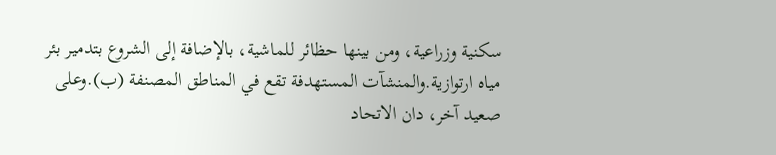سكنية وزراعية، ومن بينها حظائر للماشية، بالإضافة إلى الشروع بتدمير بئر مياه ارتوازية.والمنشآت المستهدفة تقع في المناطق المصنفة (ب).وعلى صعيد آخر، دان الاتحاد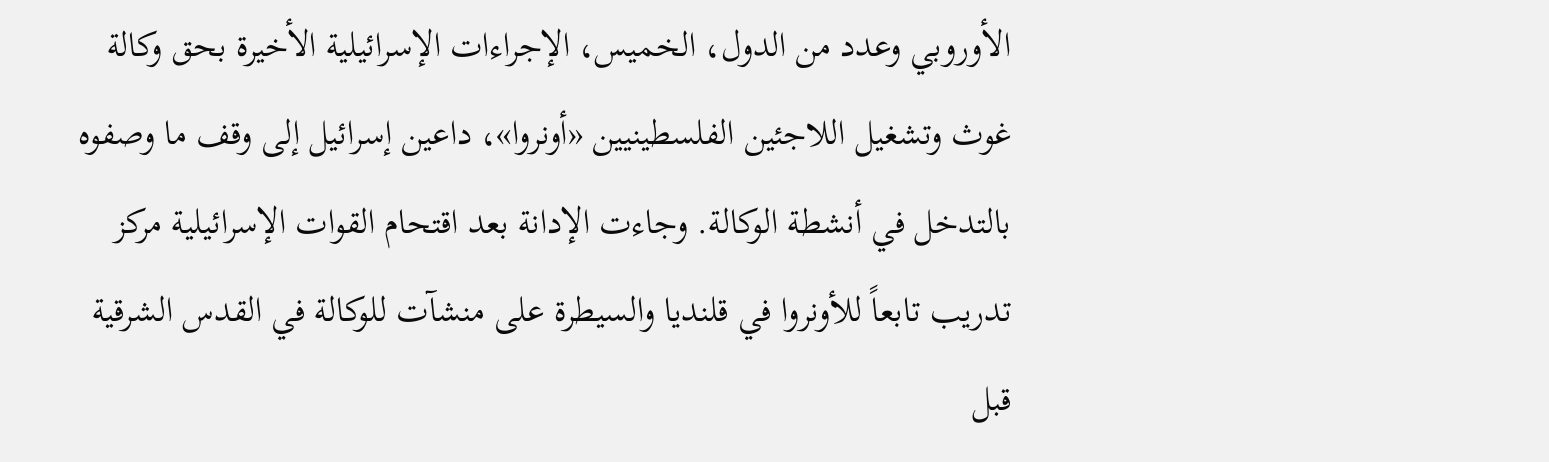الأوروبي وعدد من الدول، الخميس، الإجراءات الإسرائيلية الأخيرة بحق وكالة غوث وتشغيل اللاجئين الفلسطينيين «أونروا»، داعين إسرائيل إلى وقف ما وصفوه بالتدخل في أنشطة الوكالة. وجاءت الإدانة بعد اقتحام القوات الإسرائيلية مركز تدريب تابعاً للأونروا في قلنديا والسيطرة على منشآت للوكالة في القدس الشرقية قبل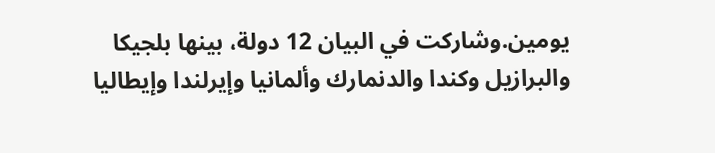يومين.وشاركت في البيان 12 دولة، بينها بلجيكا والبرازيل وكندا والدنمارك وألمانيا وإيرلندا وإيطاليا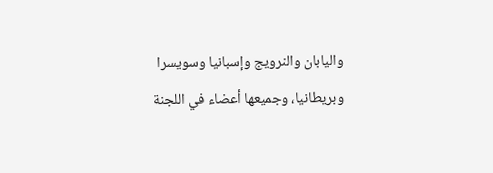واليابان والنرويج وإسبانيا وسويسرا وبريطانيا، وجميعها أعضاء في اللجنة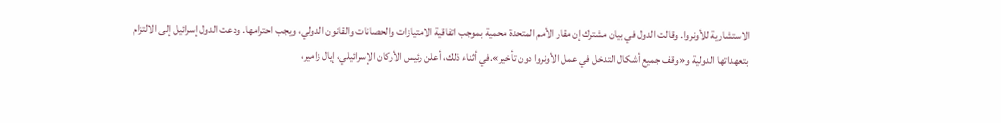الاستشارية للأونروا. وقالت الدول في بيان مشترك إن مقار الأمم المتحدة محمية بموجب اتفاقية الامتيازات والحصانات والقانون الدولي، ويجب احترامها. ودعت الدول إسرائيل إلى الالتزام بتعهداتها الدولية و«وقف جميع أشكال التدخل في عمل الأونروا دون تأخير».في أثناء ذلك، أعلن رئيس الأركان الإسرائيلي، إيال زامير،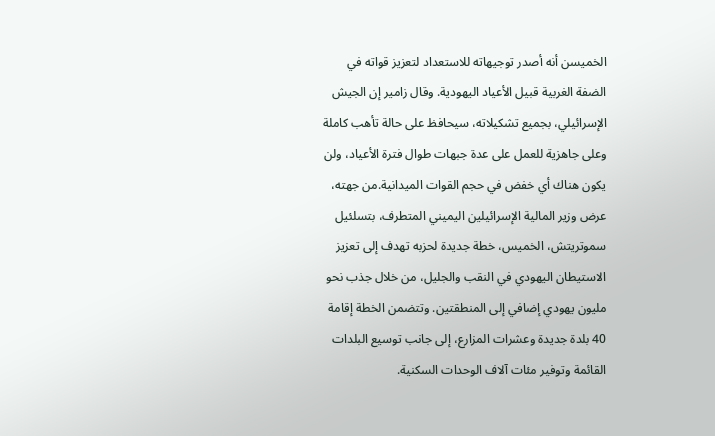الخميسن أنه أصدر توجيهاته للاستعداد لتعزيز قواته في الضفة الغربية قبيل الأعياد اليهودية. وقال زامير إن الجيش الإسرائيلي، بجميع تشكيلاته، سيحافظ على حالة تأهب كاملة وعلى جاهزية للعمل على عدة جبهات طوال فترة الأعياد، ولن يكون هناك أي خفض في حجم القوات الميدانية.من جهته، عرض وزير المالية الإسرائيلين اليميني المتطرف، بتسلئيل سموتريتش، الخميس، خطة جديدة لحزبه تهدف إلى تعزيز الاستيطان اليهودي في النقب والجليل، من خلال جذب نحو مليون يهودي إضافي إلى المنطقتين. وتتضمن الخطة إقامة 40 بلدة جديدة وعشرات المزارع، إلى جانب توسيع البلدات القائمة وتوفير مئات آلاف الوحدات السكنية.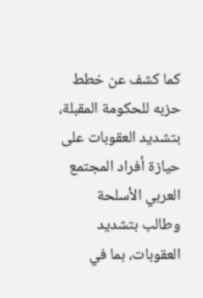كما كشف عن خطط حزبه للحكومة المقبلة، بتشديد العقوبات على حيازة أفراد المجتمع العربي الأسلحة وطالب بتشديد العقوبات، بما في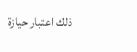ذلك اعتبار حيازة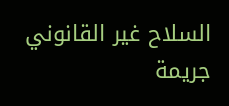السلاح غير القانوني جريمة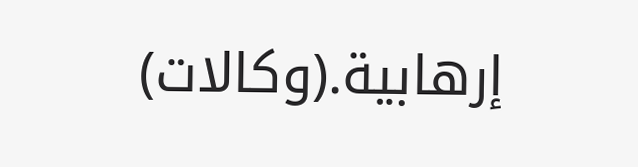إرهابية.(وكالات)